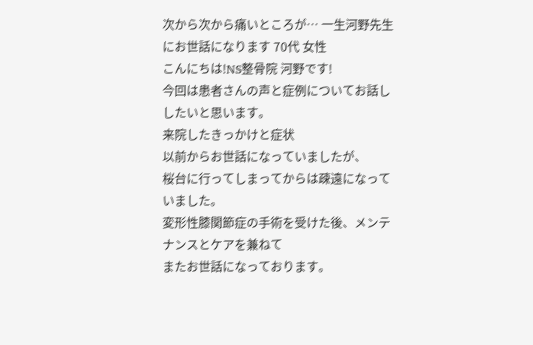次から次から痛いところが… 一生河野先生にお世話になります 70代 女性
こんにちは!NS整骨院 河野です!
今回は患者さんの声と症例についてお話ししたいと思います。
来院したきっかけと症状
以前からお世話になっていましたが、
桜台に行ってしまってからは疎遠になっていました。
変形性膝関節症の手術を受けた後、メンテナンスとケアを兼ねて
またお世話になっております。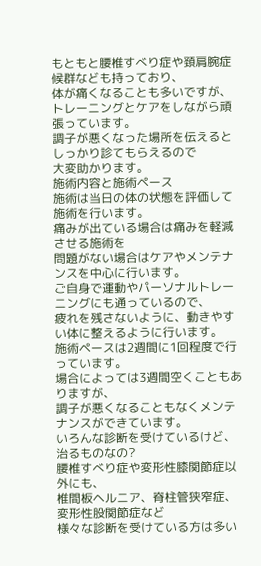もともと腰椎すべり症や頚肩腕症候群なども持っており、
体が痛くなることも多いですが、
トレーニングとケアをしながら頑張っています。
調子が悪くなった場所を伝えるとしっかり診てもらえるので
大変助かります。
施術内容と施術ペース
施術は当日の体の状態を評価して施術を行います。
痛みが出ている場合は痛みを軽減させる施術を
問題がない場合はケアやメンテナンスを中心に行います。
ご自身で運動やパーソナルトレーニングにも通っているので、
疲れを残さないように、動きやすい体に整えるように行います。
施術ペースは2週間に1回程度で行っています。
場合によっては3週間空くこともありますが、
調子が悪くなることもなくメンテナンスができています。
いろんな診断を受けているけど、治るものなの?
腰椎すべり症や変形性膝関節症以外にも、
椎間板ヘルニア、脊柱管狭窄症、変形性股関節症など
様々な診断を受けている方は多い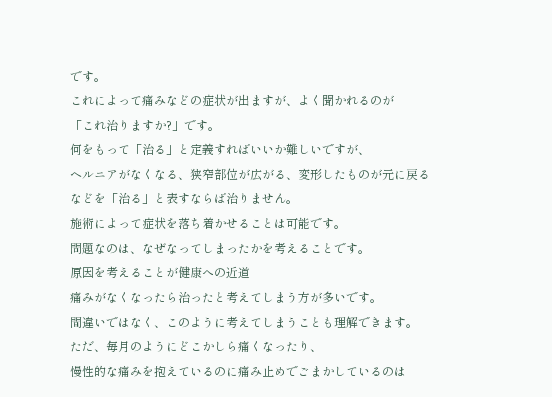です。
これによって痛みなどの症状が出ますが、よく聞かれるのが
「これ治りますか?」です。
何をもって「治る」と定義すればいいか難しいですが、
ヘルニアがなくなる、狭窄部位が広がる、変形したものが元に戻る
などを「治る」と表すならば治りません。
施術によって症状を落ち着かせることは可能です。
問題なのは、なぜなってしまったかを考えることです。
原因を考えることが健康への近道
痛みがなくなったら治ったと考えてしまう方が多いです。
間違いではなく、このように考えてしまうことも理解できます。
ただ、毎月のようにどこかしら痛くなったり、
慢性的な痛みを抱えているのに痛み止めでごまかしているのは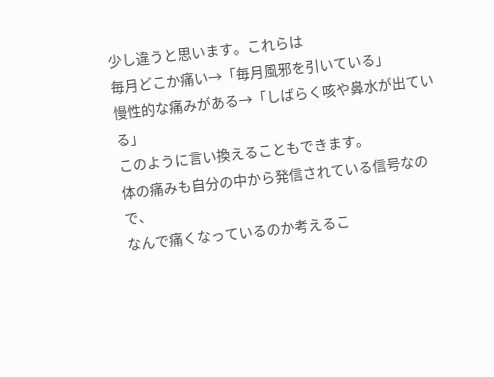少し違うと思います。これらは
毎月どこか痛い→「毎月風邪を引いている」
慢性的な痛みがある→「しばらく咳や鼻水が出ている」
このように言い換えることもできます。
体の痛みも自分の中から発信されている信号なので、
なんで痛くなっているのか考えるこ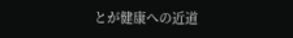とが健康への近道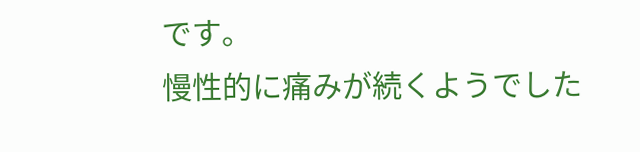です。
慢性的に痛みが続くようでした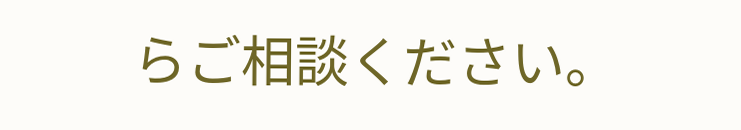らご相談ください。